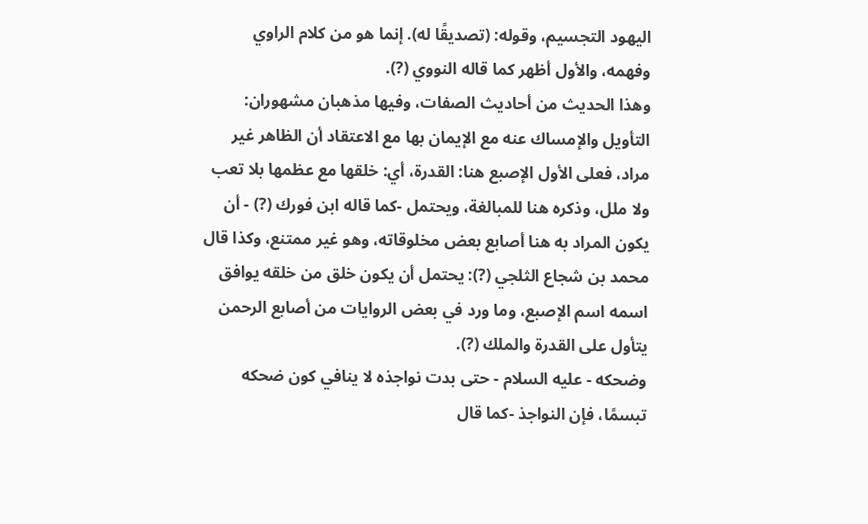اليهود التجسيم، وقوله: (تصديقًا له). إنما هو من كلام الراوي وفهمه، والأول أظهر كما قاله النووي (?).
وهذا الحديث من أحاديث الصفات، وفيها مذهبان مشهوران: التأويل والإمساك عنه مع الإيمان بها مع الاعتقاد أن الظاهر غير مراد، فعلى الأول الإصبع هنا: القدرة، أي: خلقها مع عظمها بلا تعب ولا ملل، وذكره هنا للمبالغة، ويحتمل -كما قاله ابن فورك (?) - أن يكون المراد به هنا أصابع بعض مخلوقاته، وهو غير ممتنع، وكذا قال محمد بن شجاع الثلجي (?): يحتمل أن يكون خلق من خلقه يوافق اسمه اسم الإصبع، وما ورد في بعض الروايات من أصابع الرحمن يتأول على القدرة والملك (?).
وضحكه - عليه السلام - حتى بدت نواجذه لا ينافي كون ضحكه تبسمًا، فإن النواجذ -كما قال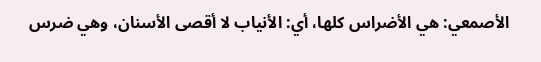الأصمعي: هي الأضراس كلها، أي: الأنياب لا أقصى الأسنان، وهي ضرس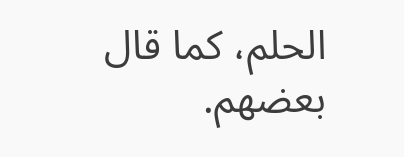الحلم، كما قال بعضهم.